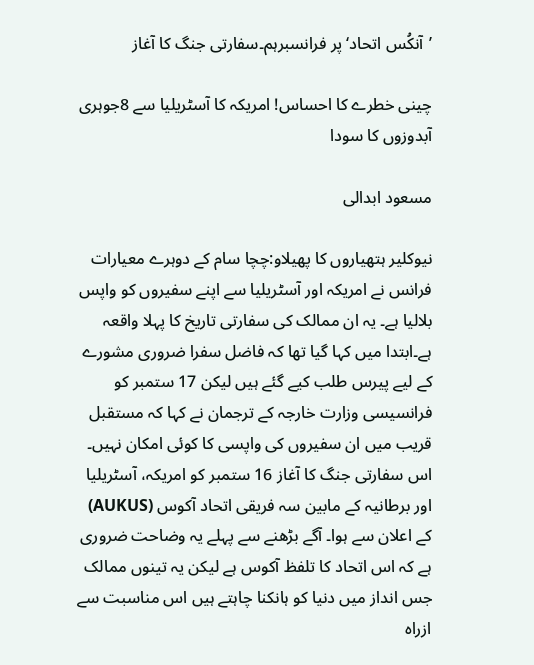’آنکُس اتحاد‘ پر فرانسبرہم۔سفارتی جنگ کا آغاز

چینی خطرے کا احساس! امریکہ کا آسٹریلیا سے 8جوہری آبدوزوں کا سودا

مسعود ابدالی

نیوکلیر ہتھیاروں کا پھیلاو:چچا سام کے دوہرے معیارات
فرانس نے امریکہ اور آسٹریلیا سے اپنے سفیروں کو واپس بلالیا ہے۔ یہ ان ممالک کی سفارتی تاریخ کا پہلا واقعہ ہے۔ابتدا میں کہا گیا تھا کہ فاضل سفرا ضروری مشورے کے لیے پیرس طلب کیے گئے ہیں لیکن 17 ستمبر کو فرانسیسی وزارت خارجہ کے ترجمان نے کہا کہ مستقبل قریب میں ان سفیروں کی واپسی کا کوئی امکان نہیں۔
اس سفارتی جنگ کا آغاز 16 ستمبر کو امریکہ، آسٹریلیا اور برطانیہ کے مابین سہ فریقی اتحاد آکوس (AUKUS) کے اعلان سے ہوا۔ آگے بڑھنے سے پہلے یہ وضاحت ضروری ہے کہ اس اتحاد کا تلفظ آکوس ہے لیکن یہ تینوں ممالک جس انداز میں دنیا کو ہانکنا چاہتے ہیں اس مناسبت سے ازراہ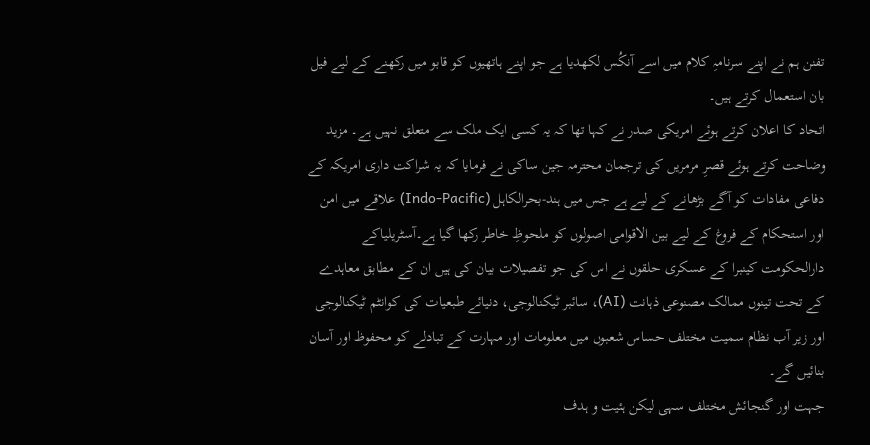تفنن ہم نے اپنے سرنامہِ کلام میں اسے آنکُس لکھدیا ہے جو اپنے ہاتھیوں کو قابو میں رکھنے کے لیے فیل بان استعمال کرتے ہیں۔
اتحاد کا اعلان کرتے ہوئے امریکی صدر نے کہا تھا کہ یہ کسی ایک ملک سے متعلق نہیں ہے۔ مزید وضاحت کرتے ہوئے قصرِ مرمریں کی ترجمان محترمہ جین ساکی نے فرمایا کہ یہ شراکت داری امریکہ کے دفاعی مفادات کو آگے بڑھانے کے لیے ہے جس میں ہند-بحرالکاہل (Indo-Pacific) علاقے میں امن اور استحکام کے فروغ کے لیے بین الاقوامی اصولوں کو ملحوظِ خاطر رکھا گیا ہے۔آسٹریلیاکے دارالحکومت کینبرا کے عسکری حلقوں نے اس کی جو تفصیلات بیان کی ہیں ان کے مطابق معاہدے کے تحت تینوں ممالک مصنوعی ذہانت (AI)، سائبر ٹیکنالوجی، دنیائے طبعیات کی کوانٹم ٹیکنالوجی اور زیر آب نظام سمیت مختلف حساس شعبوں میں معلومات اور مہارت کے تبادلے کو محفوظ اور آسان بنائیں گے۔
جہت اور گنجائش مختلف سہی لیکن ہئیت و ہدف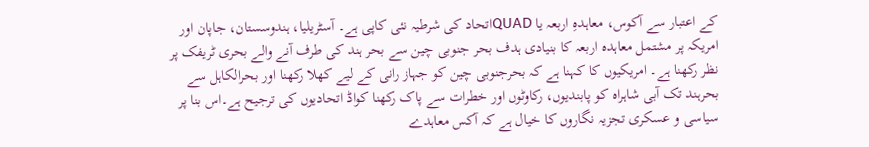کے اعتبار سے آکوس، معاہدہِ اربعہ یا QUADاتحاد کی شرطیہ نئی کاپی ہے۔ آسٹریلیا، ہندوسستان، جاپان اور امریکہ پر مشتمل معاہدہ اربعہ کا بنیادی ہدف بحر جنوبی چین سے بحر ہند کی طرف آنے والے بحری ٹریفک پر نظر رکھنا ہے۔ امریکیوں کا کہنا ہے کہ بحرجنوبی چین کو جہاز رانی کے لیے کھلا رکھنا اور بحرالکاہل سے بحرہند تک آبی شاہراہ کو پابندیوں، رکاوٹوں اور خطرات سے پاک رکھنا کواڈ اتحادیوں کی ترجیح ہے۔اس بنا پر سیاسی و عسکری تجزیہ نگاروں کا خیال ہے کہ آکس معاہدے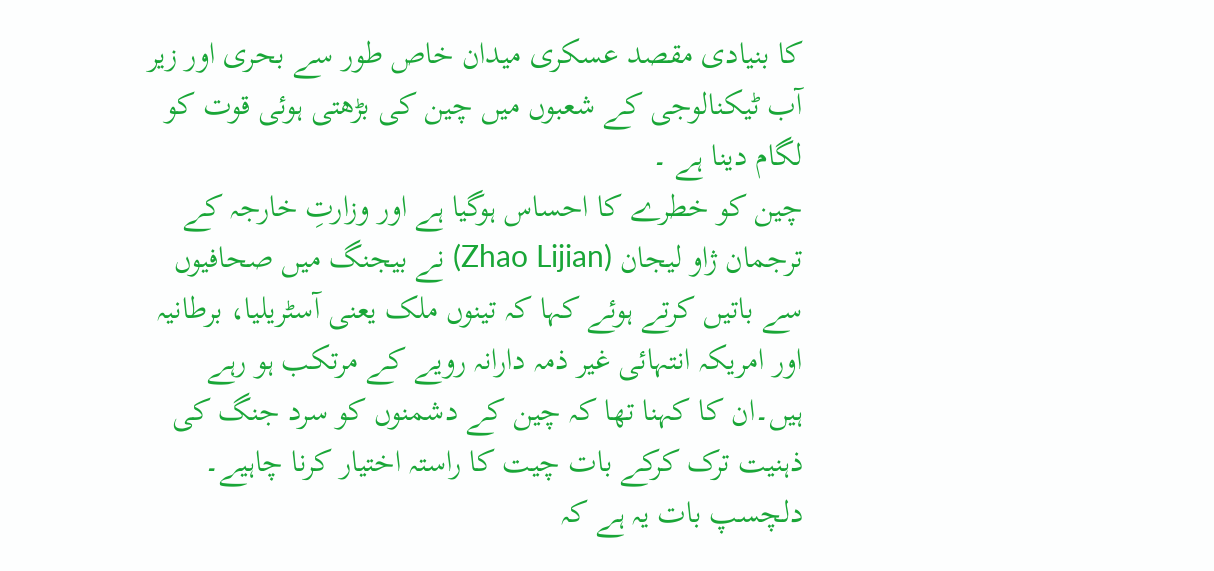کا بنیادی مقصد عسکری میدان خاص طور سے بحری اور زیر آب ٹیکنالوجی کے شعبوں میں چین کی بڑھتی ہوئی قوت کو لگام دینا ہے ۔
چین کو خطرے کا احساس ہوگیا ہے اور وزارتِ خارجہ کے ترجمان ژاو لیجان (Zhao Lijian) نے بیجنگ میں صحافیوں سے باتیں کرتے ہوئے کہا کہ تینوں ملک یعنی آسٹریلیا، برطانیہ اور امریکہ انتہائی غیر ذمہ دارانہ رویے کے مرتکب ہو رہے ہیں۔ان کا کہنا تھا کہ چین کے دشمنوں کو سرد جنگ کی ذہنیت ترک کرکے بات چیت کا راستہ اختیار کرنا چاہیے۔
دلچسپ بات یہ ہے کہ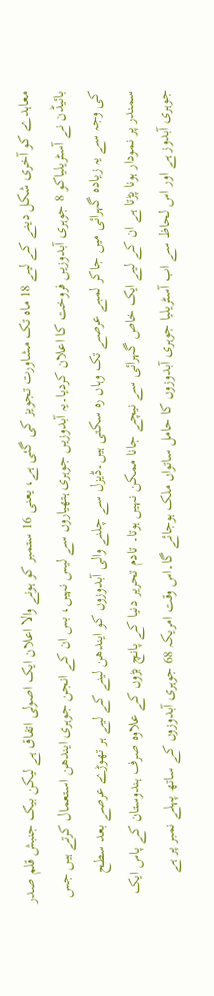معاہدے کو آخری شکل دینے کے لیے 18 ماہ تک مشاورت تجویز کی گئی ہے، یعنی 16 ستمبر کو ہونے والا اعلان ایک اصولی اتفاق ہے لیکن بیک جنبش قلم صدر بائیڈن نے آسٹریلیاکو 8 جوہری آبدوزیں فروخت کا اعلان کردیا۔یہ آبدوزیں جوہری ہتھیاروں سے لیس نہیں، بس ان کے انجن جوہری ایندھن استعمال کرتے ہیں جس کی وجہ سے یہ زیادہ گہرائی میں جاکر لمبے عرصے تک وہاں رہ سکتی ہیں۔ڈیزل سے چلنے والی آبدوزوں کو ایندھن لینے کے لیے ہر تھوڑے عرصے بعد سطح سمندر پر نمودار ہونا پڑتا ہے ان کے لیے ایک خاص گہرائی سے نیچے جانا ممکن نہیں ہوتا۔ تادم تحریر دنیا کے پانچ بڑوں کے علاوہ صرف ہندوستان کے پاس ایک جوہری آبدوز ہے اور اس لحاظ سے اب آسٹریلیا جوہری آبدوزوں کا حامل ساتواں ملک ہوجائے گا۔اس وقت امریکہ 68 جوہری آبدوزوں کے ساتھ پہلے نمبر پر ہے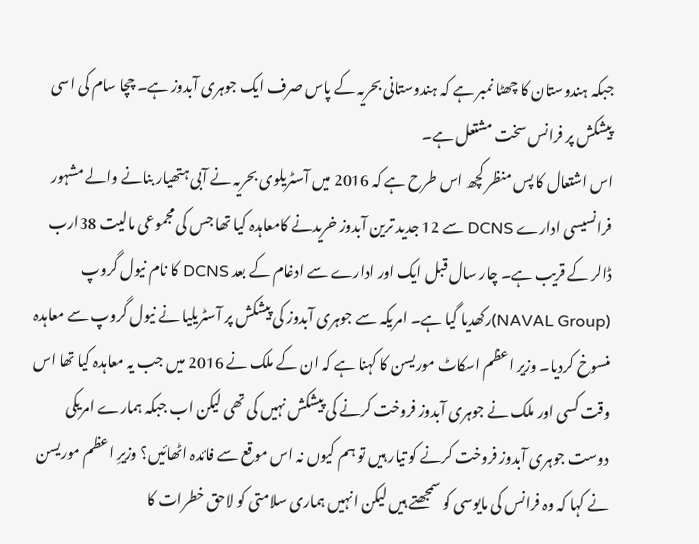جبکہ ہندوستان کا چھٹا نمبر ہے کہ ہندوستانی بحریہ کے پاس صرف ایک جوہری آبدوز ہے۔ چچا سام کی اسی پیشکش پر فرانس سخت مشتعل ہے۔
اس اشتعال کا پس منظر کچھ اس طرح ہے کہ 2016 میں آسٹریلوی بحریہ نے آبی ہتھیار بنانے والے مشہور فرانسیسی ادارے DCNS سے 12 جدید ترین آبدوز خریدنے کامعاہدہ کیا تھا جس کی مجموعی مالیت 38ارب ڈالر کے قریب ہے۔ چار سال قبل ایک اور ادارے سے ادغام کے بعد DCNS کا نام نیول گروپ (NAVAL Group)رکھدیا گیا ہے۔ امریکہ سے جوہری آبدوز کی پیشکش پر آسٹریلیا نے نیول گروپ سے معاہدہ منسوخ کردیا۔ وزیر اعظم اسکاٹ موریسن کا کہنا ہے کہ ان کے ملک نے 2016 میں جب یہ معاہدہ کیا تھا اس وقت کسی اور ملک نے جوہری آبدوز فروخت کرنے کی پیشکش نہیں کی تھی لیکن اب جبکہ ہمارے امریکی دوست جوہری آبدوز فروخت کرنے کو تیار ہیں تو ہم کیوں نہ اس موقع سے فائدہ اٹھائیں؟ وزیرِ اعظم موریسن نے کہا کہ وہ فرانس کی مایوسی کو سمجھتے ہیں لیکن انہیں ہماری سلامتی کو لاحق خطرات کا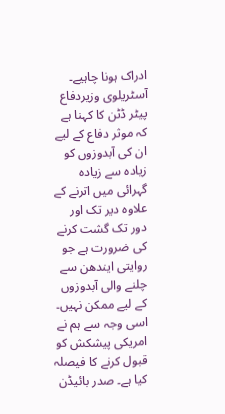ادراک ہونا چاہیے۔
آسٹریلوی وزیردفاع پیٹر ڈٹن کا کہنا ہے کہ موثر دفاع کے لیے ان کی آبدوزوں کو زیادہ سے زیادہ گہرائی میں اترنے کے علاوہ دیر تک اور دور تک گشت کرنے کی ضرورت ہے جو روایتی ایندھن سے چلنے والی آبدوزوں کے لیے ممکن نہیں۔ اسی وجہ سے ہم نے امریکی پیشکش کو قبول کرنے کا فیصلہ کیا ہے۔ صدر بائیڈن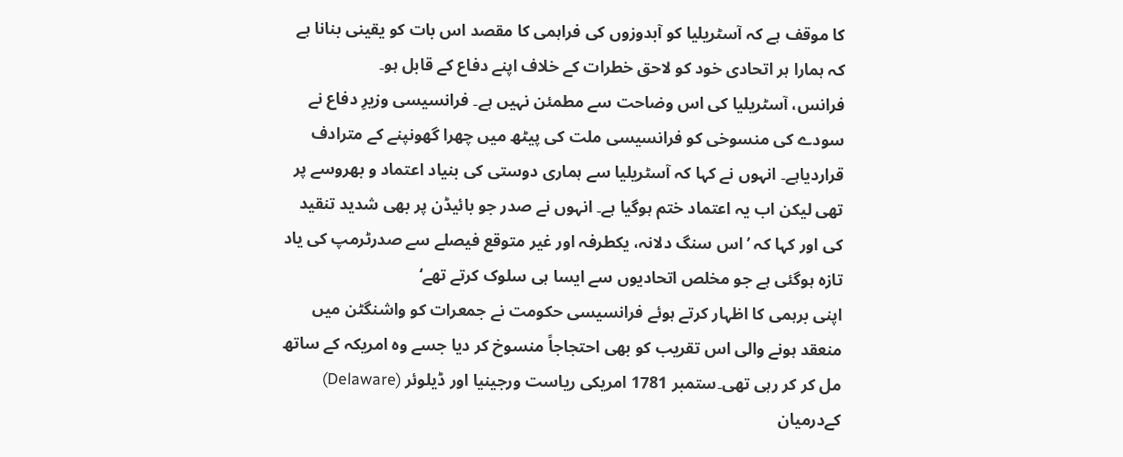کا موقف ہے کہ آسٹریلیا کو آبدوزوں کی فراہمی کا مقصد اس بات کو یقینی بنانا ہے کہ ہمارا ہر اتحادی خود کو لاحق خطرات کے خلاف اپنے دفاع کے قابل ہو۔
فرانس، آسٹریلیا کی اس وضاحت سے مطمئن نہیں ہے۔ فرانسیسی وزیرِ دفاع نے سودے کی منسوخی کو فرانسیسی ملت کی پیٹھ میں چھرا گھونپنے کے مترادف قراردیاہے۔ انہوں نے کہا کہ آسٹریلیا سے ہماری دوستی کی بنیاد اعتماد و بھروسے پر تھی لیکن اب یہ اعتماد ختم ہوگیا ہے۔ انہوں نے صدر جو بائیڈن پر بھی شدید تنقید کی اور کہا کہ ’اس سنگ دلانہ، یکطرفہ اور غیر متوقع فیصلے سے صدرٹرمپ کی یاد تازہ ہوگئی ہے جو مخلص اتحادیوں سے ایسا ہی سلوک کرتے تھے‘
اپنی برہمی کا اظہار کرتے ہوئے فرانسیسی حکومت نے جمعرات کو واشنگٹن میں منعقد ہونے والی اس تقریب کو بھی احتجاجاً منسوخ کر دیا جسے وہ امریکہ کے ساتھ مل کر کر رہی تھی۔ستمبر 1781 امریکی ریاست ورجینیا اور ڈیلوئر (Delaware) کےدرمیان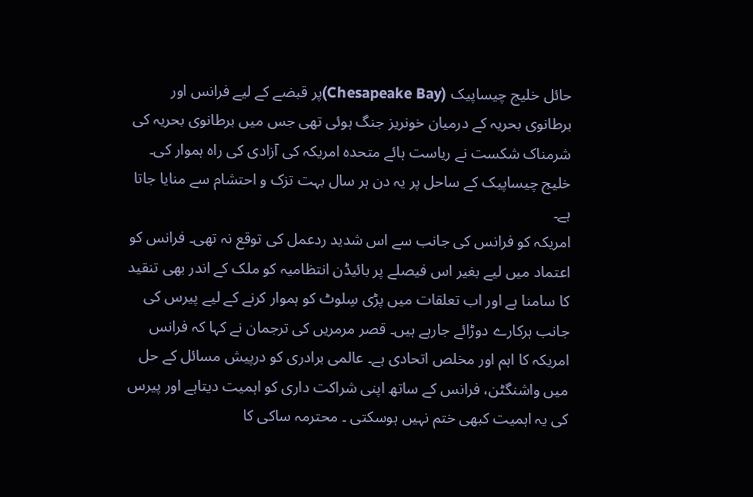حائل خلیج چیساپیک (Chesapeake Bay)پر قبضے کے لیے فرانس اور برطانوی بحریہ کے درمیان خونریز جنگ ہوئی تھی جس میں برطانوی بحریہ کی شرمناک شکست نے ریاست ہائے متحدہ امریکہ کی آزادی کی راہ ہموار کی۔ خلیج چیساپیک کے ساحل پر یہ دن ہر سال بہت تزک و احتشام سے منایا جاتا ہے۔
امریکہ کو فرانس کی جانب سے اس شدید ردعمل کی توقع نہ تھی۔ فرانس کو اعتماد میں لیے بغیر اس فیصلے پر بائیڈن انتظامیہ کو ملک کے اندر بھی تنقید کا سامنا ہے اور اب تعلقات میں پڑی سِلوٹ کو ہموار کرنے کے لیے پیرس کی جانب ہرکارے دوڑائے جارہے ہیں۔ قصر مرمریں کی ترجمان نے کہا کہ فرانس امریکہ کا اہم اور مخلص اتحادی ہے۔ عالمی برادری کو درپیش مسائل کے حل میں واشنگٹن، فرانس کے ساتھ اپنی شراکت داری کو اہمیت دیتاہے اور پیرس کی یہ اہمیت کبھی ختم نہیں ہوسکتی ۔ محترمہ ساکی کا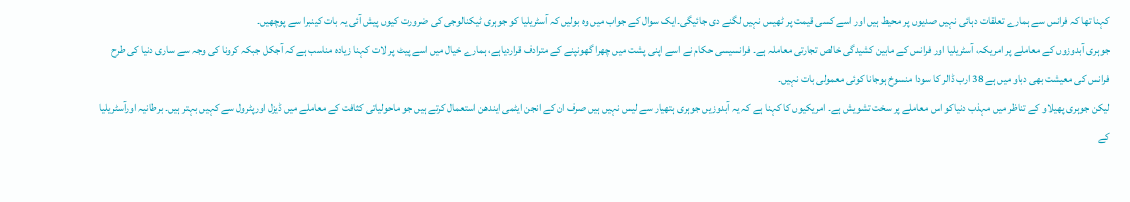کہنا تھا کہ فرانس سے ہمارے تعلقات دہائی نہیں صدیوں پر محیط ہیں اور اسے کسی قیمت پر ٹھیس نہیں لگنے دی جائیگی۔ایک سوال کے جواب میں وہ بولیں کہ آسٹریلیا کو جوہری ٹیکنالوجی کی ضرورت کیوں پیش آئی یہ بات کینبرا سے پوچھیں۔
جوہری آبدوزوں کے معاملے پر امریکہ، آسٹریلیا اور فرانس کے مابین کشیدگی خالص تجارتی معاملہ ہے۔ فرانسیسی حکام نے اسے اپنی پشت میں چھرا گھونپنے کے مترادف قراردیاہے، ہمارے خیال میں اسے پیٹ پر لات کہنا زیادہ مناسب ہے کہ آجکل جبکہ کرونا کی وجہ سے ساری دنیا کی طرح فرانس کی معیشت بھی دباو میں ہے 38 ارب ڈالر کا سودا منسوخ ہوجانا کوئی معمولی بات نہیں۔
لیکن جوہری پھیلاو کے تناظر میں مہذب دنیاکو اس معاملے پر سخت تشویش ہے۔ امریکیوں کا کہنا ہے کہ یہ آبدوزیں جوہری ہتھیار سے لیس نہیں ہیں صرف ان کے انجن ایٹمی ایندھن استعمال کرتے ہیں جو ماحولیاتی کثافت کے معاملے میں ڈیزل اورپٹرول سے کہیں بہتر ہیں۔ برطانیہ اورآسٹریلیا کے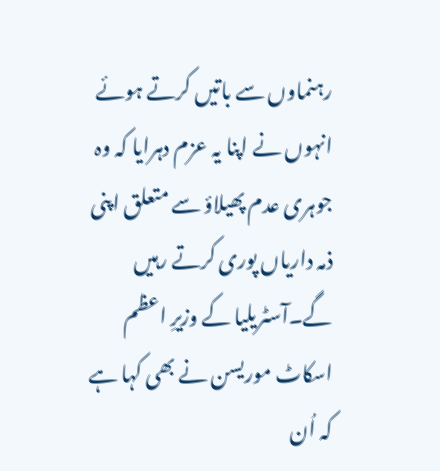رہنماوں سے باتیں کرتے ہوئے انہوں نے اپنا یہ عزم دہرایا کہ وہ جوہری عدم پھیلاؤ سے متعلق اپنی ذمہ داریاں پوری کرتے رہیں گے۔آسٹریلیا کے وزیرِ اعظم اسکاٹ موریسن نے بھی کہا ہے کہ اُن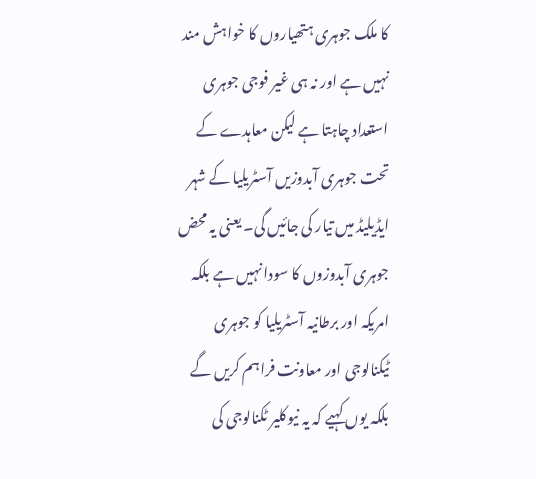کا ملک جوہری ہتھیاروں کا خواہش مند نہیں ہے اور نہ ہی غیر فوجی جوہری استعداد چاہتا ہے لیکن معاہدے کے تحت جوہری آبدوزیں آسٹریلیا کے شہر ایڈیلیڈ میں تیار کی جائیں گی۔ یعنی یہ محض جوہری آبدوزوں کا سودا نہیں ہے بلکہ امریکہ اور برطانیہ آسٹریلیا کو جوہری ٹیکنالوجی اور معاونت فراہم کریں گے بلکہ یوں کہیے کہ یہ نیوکلیر ٹکنالوجی کی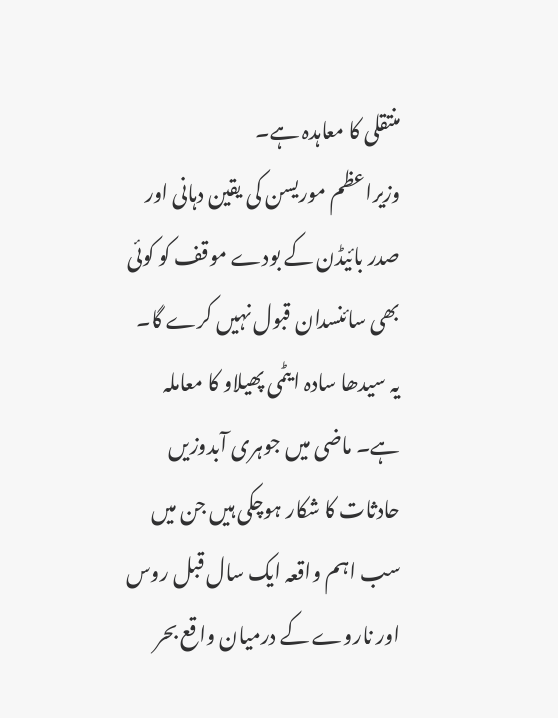منتقلی کا معاہدہ ہے۔
وزیراعظم موریسن کی یقین دہانی اور صدر بائیڈن کے بودے موقف کو کوئی بھی سائنسدان قبول نہیں کرے گا۔ یہ سیدھا سادہ ایٹمی پھیلاو کا معاملہ ہے۔ ماضی میں جوہری آبدوزیں حادثات کا شکار ہوچکی ہیں جن میں سب اہم واقعہ ایک سال قبل روس اور ناروے کے درمیان واقع بحر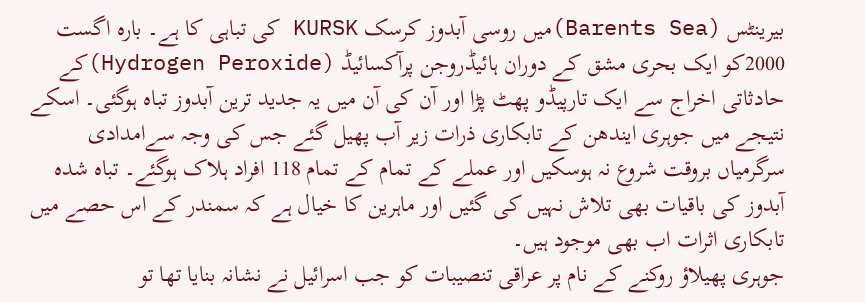بیرینٹس (Barents Sea)میں روسی آبدوز کرسک KURSK کی تباہی کا ہے۔ بارہ اگست 2000کو ایک بحری مشق کے دوران ہائیڈروجن پرآکسائیڈ (Hydrogen Peroxide)کے حادثاتی اخراج سے ایک تارپیڈو پھٹ پڑا اور آن کی آن میں یہ جدید ترین آبدوز تباہ ہوگئی۔ اسکے نتیجے میں جوہری ایندھن کے تابکاری ذرات زیر آب پھیل گئے جس کی وجہ سےامدادی سرگرمیاں بروقت شروع نہ ہوسکیں اور عملے کے تمام کے تمام 118 افراد ہلاک ہوگئے۔ تباہ شدہ آبدوز کی باقیات بھی تلاش نہیں کی گئیں اور ماہرین کا خیال ہے کہ سمندر کے اس حصے میں تابکاری اثرات اب بھی موجود ہیں۔
جوہری پھیلاؤ روکنے کے نام پر عراقی تنصیبات کو جب اسرائیل نے نشانہ بنایا تھا تو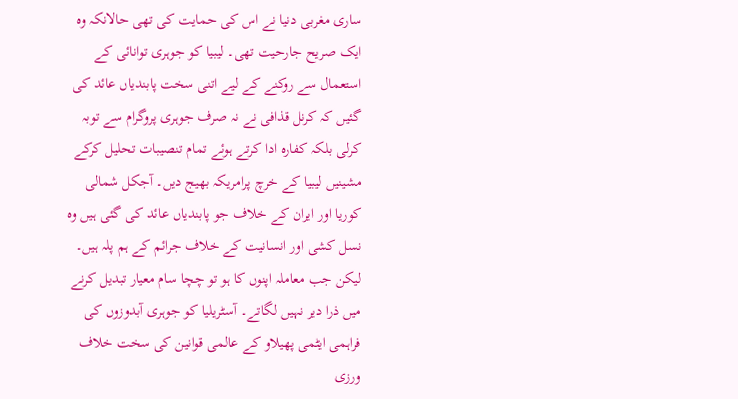ساری مغربی دنیا نے اس کی حمایت کی تھی حالانکہ وہ ایک صریح جارحیت تھی۔ لیبیا کو جوہری توانائی کے استعمال سے روکنے کے لیے اتنی سخت پابندیاں عائد کی گئیں کہ کرنل قذافی نے نہ صرف جوہری پروگرام سے توبہ کرلی بلکہ کفارہ ادا کرتے ہوئے تمام تنصیبات تحلیل کرکے مشینیں لیبیا کے خرچ پرامریکہ بھیج دیں۔ آجکل شمالی کوریا اور ایران کے خلاف جو پابندیاں عائد کی گئی ہیں وہ نسل کشی اور انسانیت کے خلاف جرائم کے ہم پلہ ہیں۔
لیکن جب معاملہ اپنوں کا ہو تو چچا سام معیار تبدیل کرنے میں ذرا دیر نہیں لگاتے۔ آسٹریلیا کو جوہری آبدوزوں کی فراہمی ایٹمی پھیلاو کے عالمی قوانین کی سخت خلاف ورزی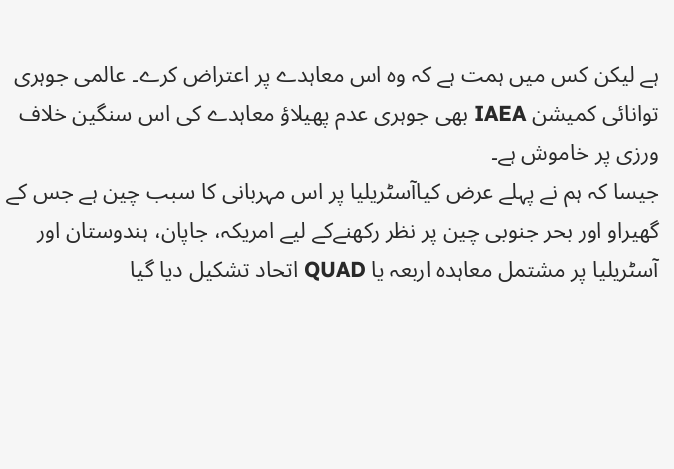ہے لیکن کس میں ہمت ہے کہ وہ اس معاہدے پر اعتراض کرے۔ عالمی جوہری توانائی کمیشن IAEA بھی جوہری عدم پھیلاؤ معاہدے کی اس سنگین خلاف ورزی پر خاموش ہے۔
جیسا کہ ہم نے پہلے عرض کیاآسٹریلیا پر اس مہربانی کا سبب چین ہے جس کے گھیراو اور بحر جنوبی چین پر نظر رکھنےکے لیے امریکہ، جاپان، ہندوستان اور آسٹریلیا پر مشتمل معاہدہ اربعہ یا QUAD اتحاد تشکیل دیا گیا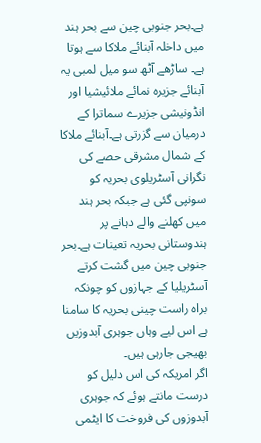ہے۔بحر جنوبی چین سے بحر ہند میں داخلہ آبنائے ملاکا سے ہوتا ہے۔ ساڑھے آٹھ سو میل لمبی یہ آبنائے جزیرہ نمائے ملائیشیا اور انڈونیشی جزیرے سماترا کے درمیان سے گزرتی ہے۔آبنائے ملاکا کے شمال مشرقی حصے کی نگرانی آسٹریلوی بحریہ کو سونپی گئی ہے جبکہ بحر ہند میں کھلنے والے دہانے پر ہندوستانی بحریہ تعینات ہے۔بحر جنوبی چین میں گشت کرتے آسٹریلیا کے جہازوں کو چونکہ براہ راست چینی بحریہ کا سامنا ہے اس لیے وہاں جوہری آبدوزیں بھیجی جارہی ہیں۔
اگر امریکہ کی اس دلیل کو درست مانتے ہوئے کہ جوہری آبدوزوں کی فروخت کا ایٹمی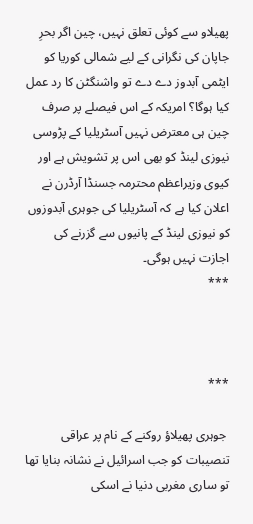پھیلاو سے کوئی تعلق نہیں، چین اگر بحرِ جاپان کی نگرانی کے لیے شمالی کوریا کو ایٹمی آبدوز دے دے تو واشنگٹن کا رد عمل کیا ہوگا؟ امریکہ کے اس فیصلے پر صرف چین ہی معترض نہیں آسٹریلیا کے پڑوسی نیوزی لینڈ کو بھی اس پر تشویش ہے اور کیوی وزیراعظم محترمہ جسنڈا آرڈرن نے اعلان کیا ہے کہ آسٹریلیا کی جوہری آبدوزوں کو نیوزی لینڈ کے پانیوں سے گزرنے کی اجازت نہیں ہوگی۔
***



***

 جوہری پھیلاؤ روکنے کے نام پر عراقی تنصیبات کو جب اسرائیل نے نشانہ بنایا تھا تو ساری مغربی دنیا نے اسکی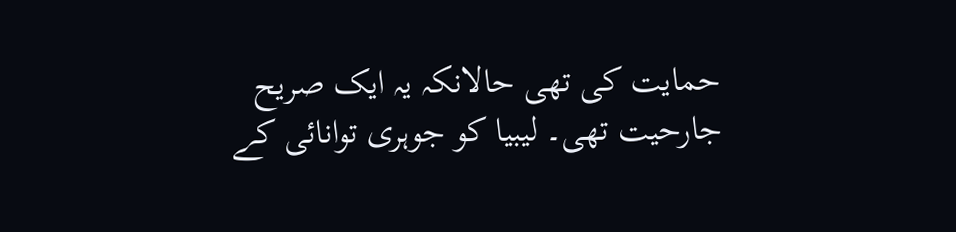حمایت کی تھی حالانکہ یہ ایک صریح جارحیت تھی۔ لیبیا کو جوہری توانائی کے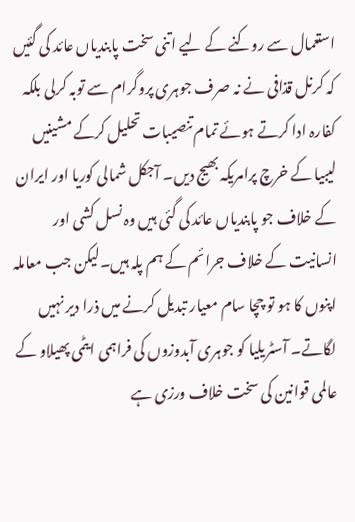استعمال سے روکنے کے لیے اتنی سخت پابندیاں عائد کی گئیں کہ کرنل قذافی نے نہ صرف جوہری پروگرام سے توبہ کرلی بلکہ کفارہ ادا کرتے ہوئے تمام تنصیبات تحلیل کرکے مشینیں لیبیا کے خرچ پرامریکہ بھیج دیں۔ آجکل شمالی کوریا اور ایران کے خلاف جو پابندیاں عائد کی گئی ہیں وہ نسل کشی اور انسانیت کے خلاف جرائم کے ہم پلہ ہیں۔لیکن جب معاملہ اپنوں کا ہو تو چچا سام معیار تبدیل کرنے میں ذرا دیر نہیں لگاتے۔ آسٹریلیا کو جوہری آبدوزوں کی فراہمی ایٹمی پھیلاو کے عالمی قوانین کی سخت خلاف ورزی ہے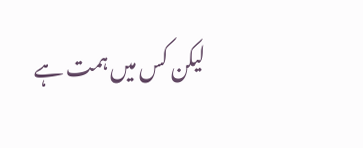لیکن کس میں ہمت ہے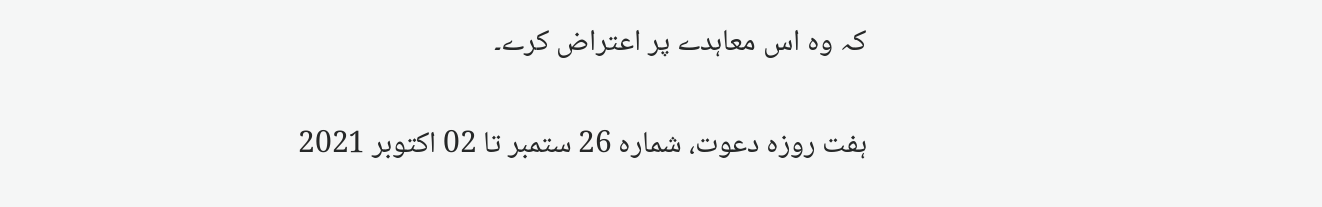کہ وہ اس معاہدے پر اعتراض کرے۔


ہفت روزہ دعوت، شمارہ 26 ستمبر تا 02 اکتوبر 2021